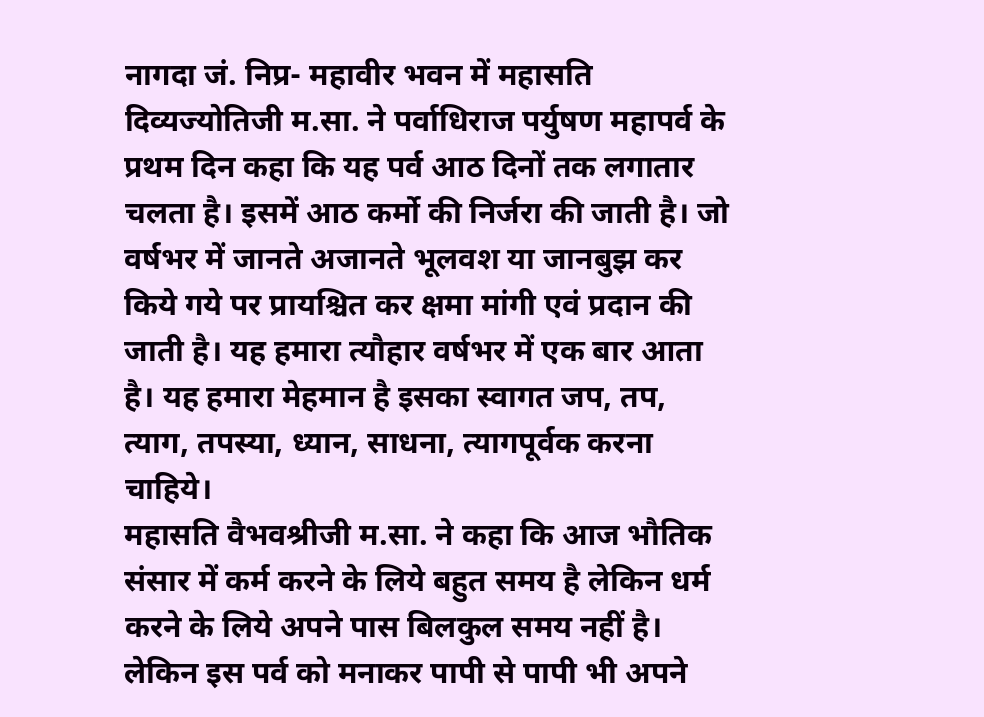नागदा जं. निप्र- महावीर भवन में महासति दिव्यज्योतिजी म.सा. ने पर्वाधिराज पर्युषण महापर्व के प्रथम दिन कहा कि यह पर्व आठ दिनों तक लगातार चलता है। इसमें आठ कर्मो की निर्जरा की जाती है। जो वर्षभर में जानते अजानते भूलवश या जानबुझ कर किये गये पर प्रायश्चित कर क्षमा मांगी एवं प्रदान की जाती है। यह हमारा त्यौहार वर्षभर में एक बार आता है। यह हमारा मेहमान है इसका स्वागत जप, तप, त्याग, तपस्या, ध्यान, साधना, त्यागपूर्वक करना चाहिये।
महासति वैभवश्रीजी म.सा. ने कहा कि आज भौतिक संसार में कर्म करने के लिये बहुत समय है लेकिन धर्म करने के लिये अपने पास बिलकुल समय नहीं है। लेकिन इस पर्व को मनाकर पापी से पापी भी अपने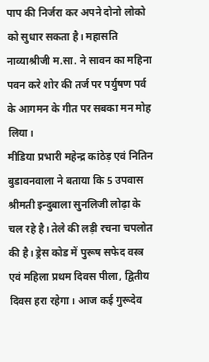पाप की निर्जरा कर अपने दोनो लोको को सुधार सकता है। महासति नाव्याश्रीजी म.सा. ने सावन का महिना पवन करे शोर की तर्ज पर पर्युषण पर्व के आगमन के गीत पर सबका मन मोह लिया।
मीडिया प्रभारी महेन्द्र कांठेड़ एवं नितिन बुडावनवाला ने बताया कि 5 उपवास श्रीमती इन्दुबाला सुनलिजी लोढ़ा के चल रहे है। तेले की लड़ी रचना चपलोत की है। ड्रेस कोड में पुरूष सफेद वस्त्र एवं महिला प्रथम दिवस पीला, द्वितीय दिवस हरा रहेगा। आज कई गुरूदेव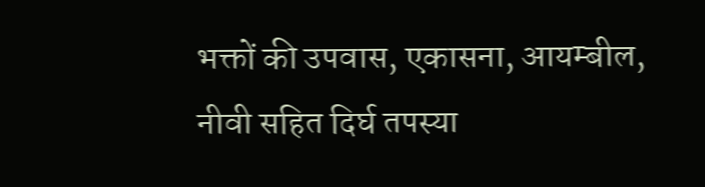भक्तों की उपवास, एकासना, आयम्बील, नीवी सहित दिर्घ तपस्या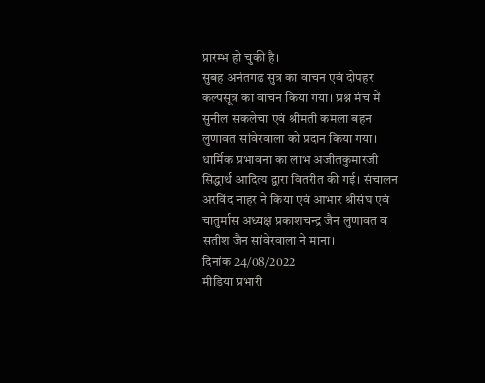प्रारम्भ हो चुकी है।
सुबह अनंतगढ सुत्र का वाचन एवं दोपहर कल्पसूत्र का वाचन किया गया। प्रश्न मंच में सुनील सकलेचा एवं श्रीमती कमला बहन लुणावत सांवेरवाला को प्रदान किया गया। धार्मिक प्रभावना का लाभ अजीतकुमारजी सिद्धार्थ आदित्य द्वारा वितरीत की गई। संचालन अरविंद नाहर ने किया एवं आभार श्रीसंघ एवं चातुर्मास अध्यक्ष प्रकाशचन्द्र जैन लुणावत व सतीश जैन सांवेरवाला ने माना।
दिनांक 24/08/2022
मीडिया प्रभारी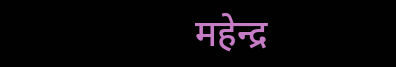महेन्द्र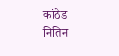कांठेड
नितिन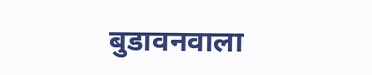बुडावनवाला